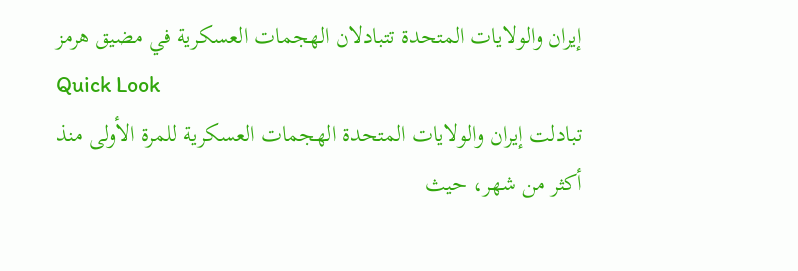إيران والولايات المتحدة تتبادلان الهجمات العسكرية في مضيق هرمز
Quick Look
تبادلت إيران والولايات المتحدة الهجمات العسكرية للمرة الأولى منذ أكثر من شهر، حيث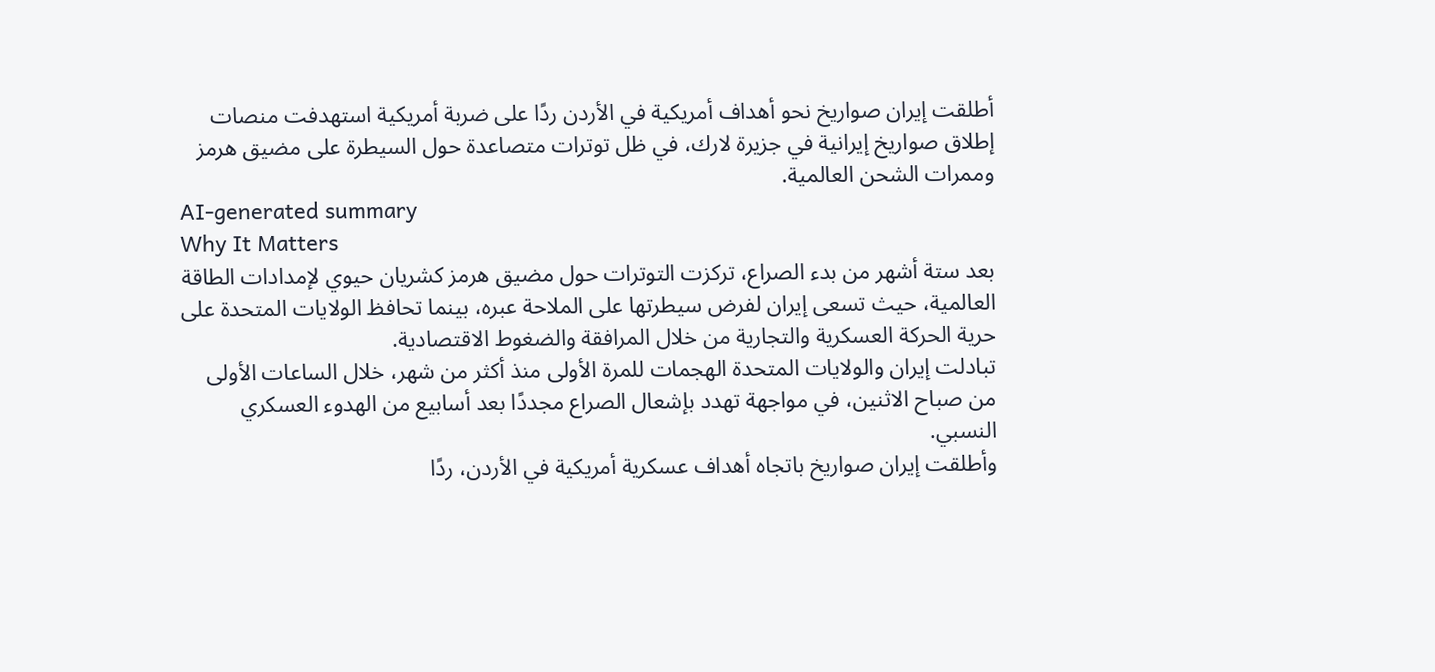أطلقت إيران صواريخ نحو أهداف أمريكية في الأردن ردًا على ضربة أمريكية استهدفت منصات إطلاق صواريخ إيرانية في جزيرة لارك، في ظل توترات متصاعدة حول السيطرة على مضيق هرمز وممرات الشحن العالمية.
AI-generated summary
Why It Matters
بعد ستة أشهر من بدء الصراع، تركزت التوترات حول مضيق هرمز كشريان حيوي لإمدادات الطاقة العالمية، حيث تسعى إيران لفرض سيطرتها على الملاحة عبره، بينما تحافظ الولايات المتحدة على حرية الحركة العسكرية والتجارية من خلال المرافقة والضغوط الاقتصادية.
تبادلت إيران والولايات المتحدة الهجمات للمرة الأولى منذ أكثر من شهر، خلال الساعات الأولى من صباح الاثنين، في مواجهة تهدد بإشعال الصراع مجددًا بعد أسابيع من الهدوء العسكري النسبي.
وأطلقت إيران صواريخ باتجاه أهداف عسكرية أمريكية في الأردن، ردًا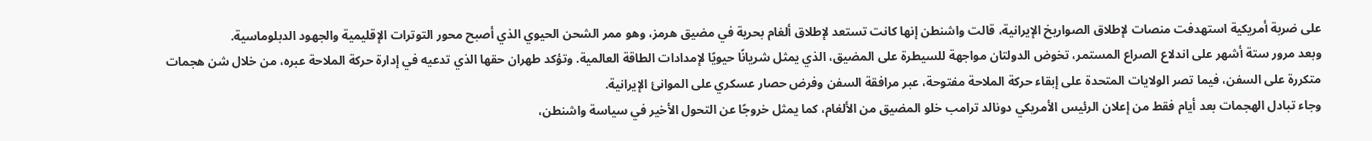على ضربة أمريكية استهدفت منصات لإطلاق الصواريخ الإيرانية، قالت واشنطن إنها كانت تستعد لإطلاق ألغام بحرية في مضيق هرمز، وهو ممر الشحن الحيوي الذي أصبح محور التوترات الإقليمية والجهود الدبلوماسية.
وبعد مرور ستة أشهر على اندلاع الصراع المستمر، تخوض الدولتان مواجهة للسيطرة على المضيق، الذي يمثل شريانًا حيويًا لإمدادات الطاقة العالمية. وتؤكد طهران حقها الذي تدعيه في إدارة حركة الملاحة عبره، من خلال شن هجمات متكررة على السفن، فيما تصر الولايات المتحدة على إبقاء حركة الملاحة مفتوحة، عبر مرافقة السفن وفرض حصار عسكري على الموانئ الإيرانية.
وجاء تبادل الهجمات بعد أيام فقط من إعلان الرئيس الأمريكي دونالد ترامب خلو المضيق من الألغام، كما يمثل خروجًا عن التحول الأخير في سياسة واشنطن،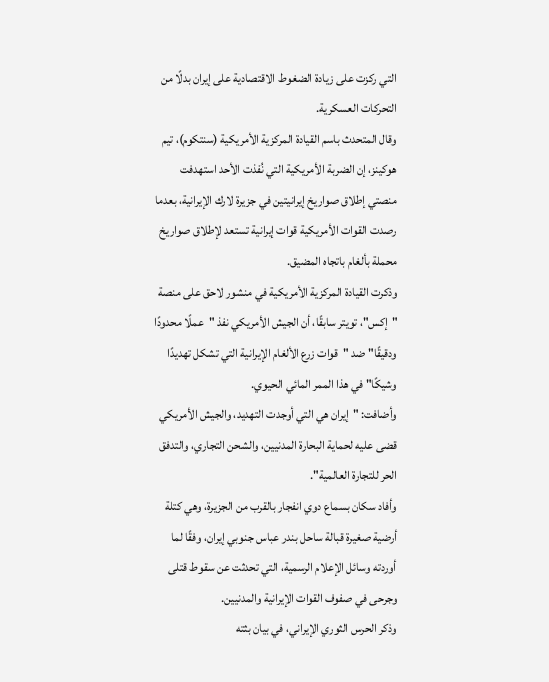التي ركزت على زيادة الضغوط الاقتصادية على إيران بدلًا من التحركات العسكرية.
وقال المتحدث باسم القيادة المركزية الأمريكية (سنتكوم)، تيم هوكينز، إن الضربة الأمريكية التي نُفذت الأحد استهدفت منصتي إطلاق صواريخ إيرانيتين في جزيرة لارك الإيرانية، بعدما رصدت القوات الأمريكية قوات إيرانية تستعد لإطلاق صواريخ محملة بألغام باتجاه المضيق.
وذكرت القيادة المركزية الأمريكية في منشور لاحق على منصة "إكس"، تويتر سابقًا، أن الجيش الأمريكي نفذ "عملًا محدودًا ودقيقًا" ضد "قوات زرع الألغام الإيرانية التي تشكل تهديدًا وشيكًا" في هذا الممر المائي الحيوي.
وأضافت: "إيران هي التي أوجدت التهديد، والجيش الأمريكي قضى عليه لحماية البحارة المدنيين، والشحن التجاري، والتدفق الحر للتجارة العالمية".
وأفاد سكان بسماع دوي انفجار بالقرب من الجزيرة، وهي كتلة أرضية صغيرة قبالة ساحل بندر عباس جنوبي إيران، وفقًا لما أوردته وسائل الإعلام الرسمية، التي تحدثت عن سقوط قتلى وجرحى في صفوف القوات الإيرانية والمدنيين.
وذكر الحرس الثوري الإيراني، في بيان بثته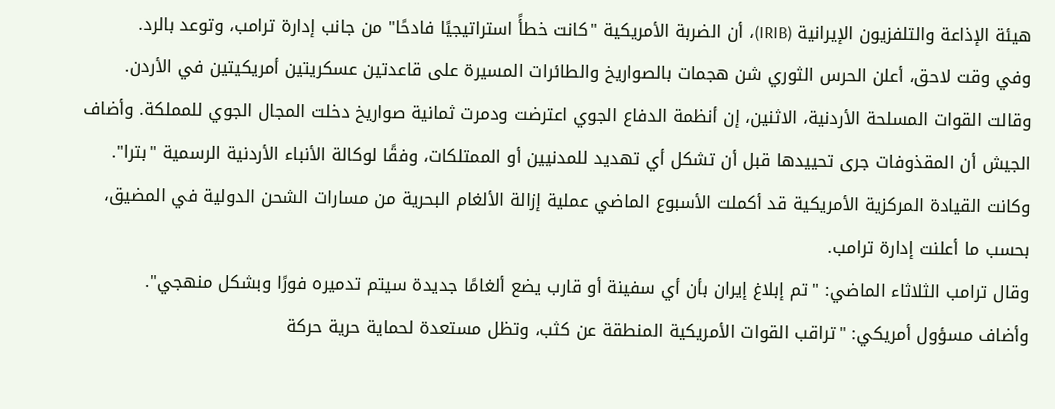هيئة الإذاعة والتلفزيون الإيرانية (IRIB)، أن الضربة الأمريكية "كانت خطأً استراتيجيًا فادحًا" من جانب إدارة ترامب، وتوعد بالرد.
وفي وقت لاحق، أعلن الحرس الثوري شن هجمات بالصواريخ والطائرات المسيرة على قاعدتين عسكريتين أمريكيتين في الأردن.
وقالت القوات المسلحة الأردنية، الاثنين، إن أنظمة الدفاع الجوي اعترضت ودمرت ثمانية صواريخ دخلت المجال الجوي للمملكة. وأضاف الجيش أن المقذوفات جرى تحييدها قبل أن تشكل أي تهديد للمدنيين أو الممتلكات، وفقًا لوكالة الأنباء الأردنية الرسمية "بترا".
وكانت القيادة المركزية الأمريكية قد أكملت الأسبوع الماضي عملية إزالة الألغام البحرية من مسارات الشحن الدولية في المضيق، بحسب ما أعلنت إدارة ترامب.
وقال ترامب الثلاثاء الماضي: "تم إبلاغ إيران بأن أي سفينة أو قارب يضع ألغامًا جديدة سيتم تدميره فورًا وبشكل منهجي".
وأضاف مسؤول أمريكي: "تراقب القوات الأمريكية المنطقة عن كثب، وتظل مستعدة لحماية حرية حركة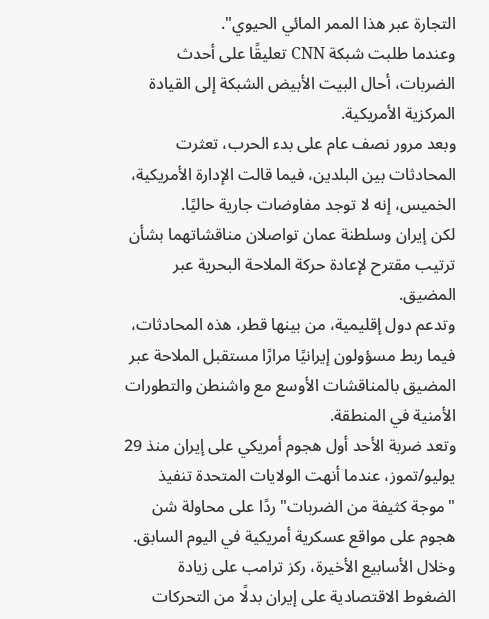التجارة عبر هذا الممر المائي الحيوي".
وعندما طلبت شبكة CNN تعليقًا على أحدث الضربات، أحال البيت الأبيض الشبكة إلى القيادة المركزية الأمريكية.
وبعد مرور نصف عام على بدء الحرب، تعثرت المحادثات بين البلدين، فيما قالت الإدارة الأمريكية، الخميس، إنه لا توجد مفاوضات جارية حاليًا.
لكن إيران وسلطنة عمان تواصلان مناقشاتهما بشأن ترتيب مقترح لإعادة حركة الملاحة البحرية عبر المضيق.
وتدعم دول إقليمية، من بينها قطر، هذه المحادثات، فيما ربط مسؤولون إيرانيًا مرارًا مستقبل الملاحة عبر المضيق بالمناقشات الأوسع مع واشنطن والتطورات الأمنية في المنطقة.
وتعد ضربة الأحد أول هجوم أمريكي على إيران منذ 29 يوليو/تموز، عندما أنهت الولايات المتحدة تنفيذ "موجة كثيفة من الضربات" ردًا على محاولة شن هجوم على مواقع عسكرية أمريكية في اليوم السابق.
وخلال الأسابيع الأخيرة، ركز ترامب على زيادة الضغوط الاقتصادية على إيران بدلًا من التحركات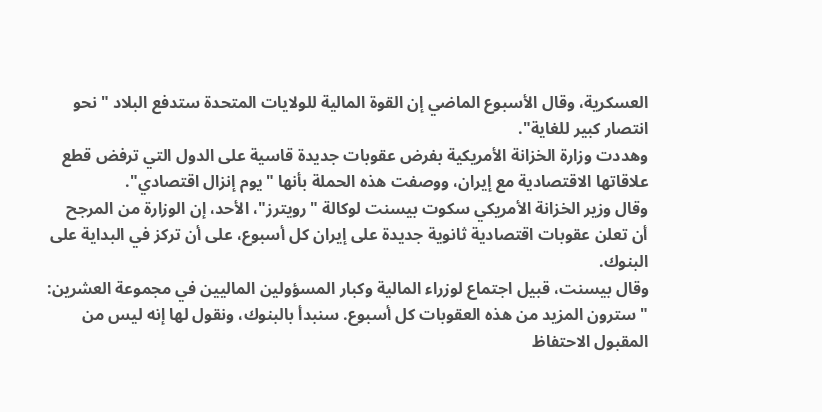العسكرية، وقال الأسبوع الماضي إن القوة المالية للولايات المتحدة ستدفع البلاد "نحو انتصار كبير للغاية".
وهددت وزارة الخزانة الأمريكية بفرض عقوبات جديدة قاسية على الدول التي ترفض قطع علاقاتها الاقتصادية مع إيران، ووصفت هذه الحملة بأنها "يوم إنزال اقتصادي".
وقال وزير الخزانة الأمريكي سكوت بيسنت لوكالة "رويترز"، الأحد، إن الوزارة من المرجح أن تعلن عقوبات اقتصادية ثانوية جديدة على إيران كل أسبوع، على أن تركز في البداية على البنوك.
وقال بيسنت، قبيل اجتماع لوزراء المالية وكبار المسؤولين الماليين في مجموعة العشرين: "سترون المزيد من هذه العقوبات كل أسبوع. سنبدأ بالبنوك، ونقول لها إنه ليس من المقبول الاحتفاظ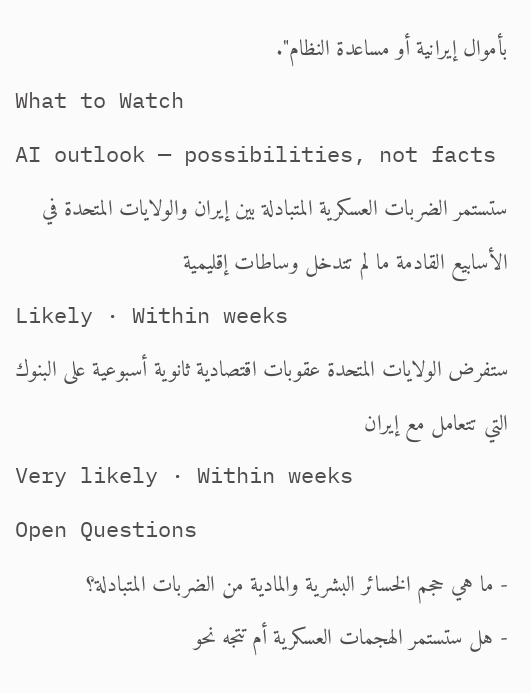بأموال إيرانية أو مساعدة النظام".
What to Watch
AI outlook — possibilities, not facts
ستستمر الضربات العسكرية المتبادلة بين إيران والولايات المتحدة في الأسابيع القادمة ما لم تتدخل وساطات إقليمية
Likely · Within weeks
ستفرض الولايات المتحدة عقوبات اقتصادية ثانوية أسبوعية على البنوك التي تتعامل مع إيران
Very likely · Within weeks
Open Questions
- ما هي حجم الخسائر البشرية والمادية من الضربات المتبادلة؟
- هل ستستمر الهجمات العسكرية أم تتجه نحو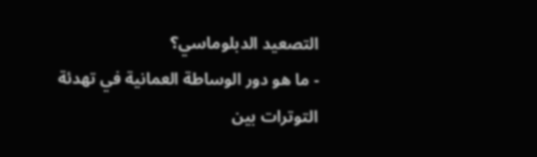التصعيد الدبلوماسي؟
- ما هو دور الوساطة العمانية في تهدئة التوترات بين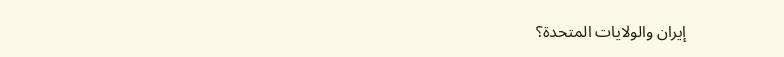إيران والولايات المتحدة؟